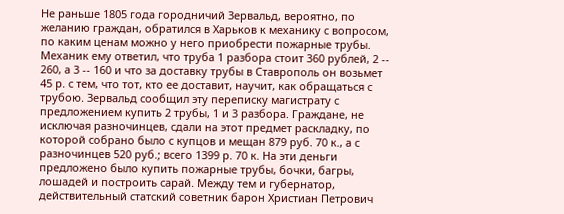Не раньше 1805 года городничий Зервальд, вероятно, по желанию граждан, обратился в Харьков к механику с вопросом, по каким ценам можно у него приобрести пожарные трубы. Механик ему ответил, что труба 1 разбора стоит 360 рублей, 2 -- 260, а 3 -- 160 и что за доставку трубы в Ставрополь он возьмет 45 р. с тем, что тот, кто ее доставит, научит, как обращаться с трубою. Зервальд сообщил эту переписку магистрату с предложением купить 2 трубы, 1 и 3 разбора. Граждане, не исключая разночинцев, сдали на этот предмет раскладку, по которой собрано было с купцов и мещан 879 руб. 70 к., а с разночинцев 520 руб.; всего 1399 р. 70 к. На эти деньги предложено было купить пожарные трубы, бочки, багры, лошадей и построить сарай. Между тем и губернатор, действительный статский советник барон Христиан Петрович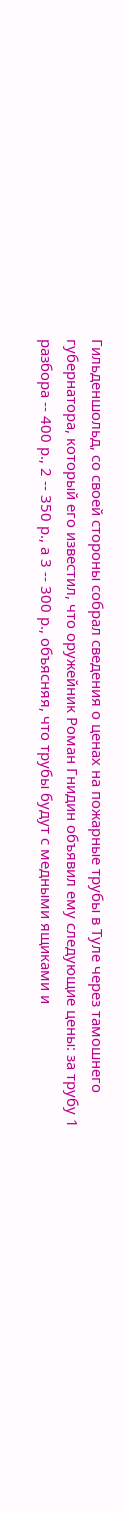Гильденшольд, со своей стороны собрал сведения о ценах на пожарные трубы в Туле через тамошнего губернатора, который его известил, что оружейник Роман Гнидин объявил ему следующие цены: за трубу 1 разбора -- 400 р., 2 -- 350 р., а 3 -- 300 р., объясняя, что трубы будут с медными ящиками и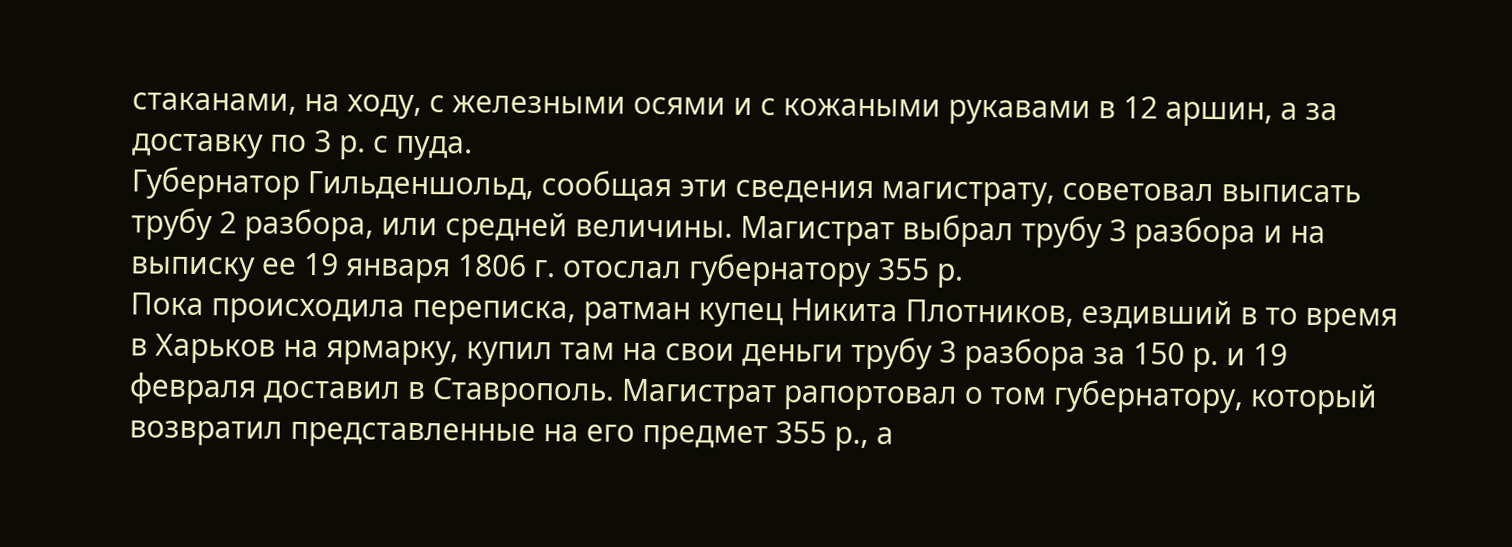стаканами, на ходу, с железными осями и с кожаными рукавами в 12 аршин, а за доставку по 3 р. с пуда.
Губернатор Гильденшольд, сообщая эти сведения магистрату, советовал выписать трубу 2 разбора, или средней величины. Магистрат выбрал трубу 3 разбора и на выписку ее 19 января 1806 г. отослал губернатору 355 р.
Пока происходила переписка, ратман купец Никита Плотников, ездивший в то время в Харьков на ярмарку, купил там на свои деньги трубу 3 разбора за 150 р. и 19 февраля доставил в Ставрополь. Магистрат рапортовал о том губернатору, который возвратил представленные на его предмет 355 р., а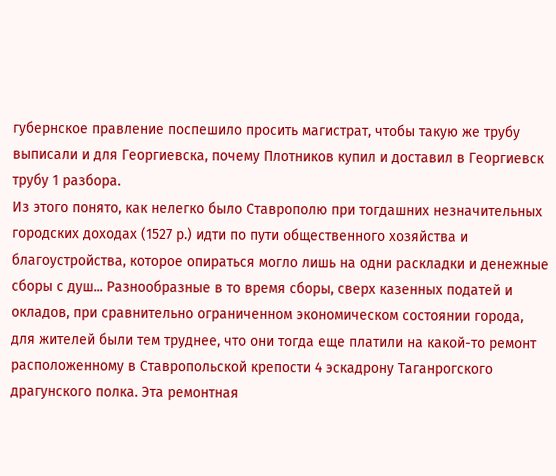губернское правление поспешило просить магистрат, чтобы такую же трубу выписали и для Георгиевска, почему Плотников купил и доставил в Георгиевск трубу 1 разбора.
Из этого понято, как нелегко было Ставрополю при тогдашних незначительных городских доходах (1527 р.) идти по пути общественного хозяйства и благоустройства, которое опираться могло лишь на одни раскладки и денежные сборы с душ... Разнообразные в то время сборы, сверх казенных податей и окладов, при сравнительно ограниченном экономическом состоянии города, для жителей были тем труднее, что они тогда еще платили на какой-то ремонт расположенному в Ставропольской крепости 4 эскадрону Таганрогского драгунского полка. Эта ремонтная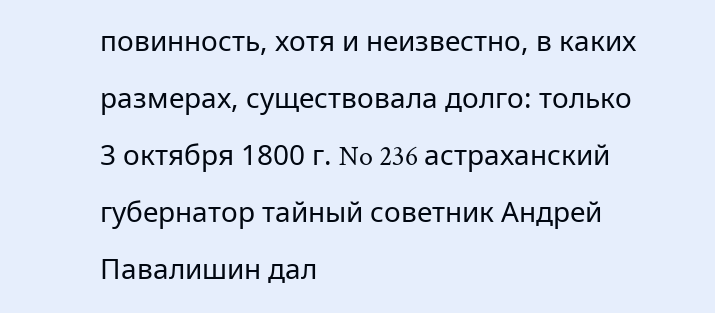повинность, хотя и неизвестно, в каких размерах, существовала долго: только 3 октября 1800 г. No 236 астраханский губернатор тайный советник Андрей Павалишин дал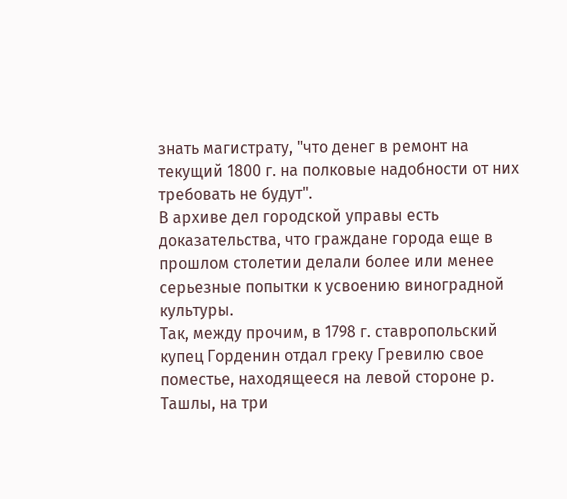знать магистрату, "что денег в ремонт на текущий 1800 г. на полковые надобности от них требовать не будут".
В архиве дел городской управы есть доказательства, что граждане города еще в прошлом столетии делали более или менее серьезные попытки к усвоению виноградной культуры.
Так, между прочим, в 1798 г. ставропольский купец Горденин отдал греку Гревилю свое поместье, находящееся на левой стороне р. Ташлы, на три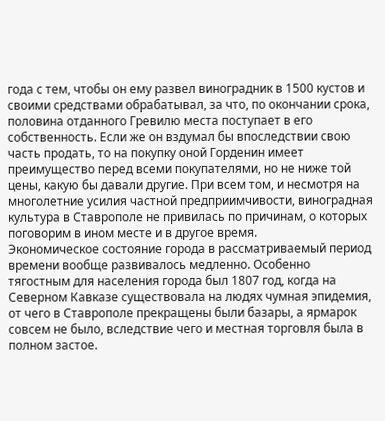года с тем, чтобы он ему развел виноградник в 1500 кустов и своими средствами обрабатывал, за что, по окончании срока, половина отданного Гревилю места поступает в его собственность. Если же он вздумал бы впоследствии свою часть продать, то на покупку оной Горденин имеет преимущество перед всеми покупателями, но не ниже той цены, какую бы давали другие. При всем том, и несмотря на многолетние усилия частной предприимчивости, виноградная культура в Ставрополе не привилась по причинам, о которых поговорим в ином месте и в другое время.
Экономическое состояние города в рассматриваемый период времени вообще развивалось медленно. Особенно тягостным для населения города был 1807 год, когда на Северном Кавказе существовала на людях чумная эпидемия, от чего в Ставрополе прекращены были базары, а ярмарок совсем не было, вследствие чего и местная торговля была в полном застое.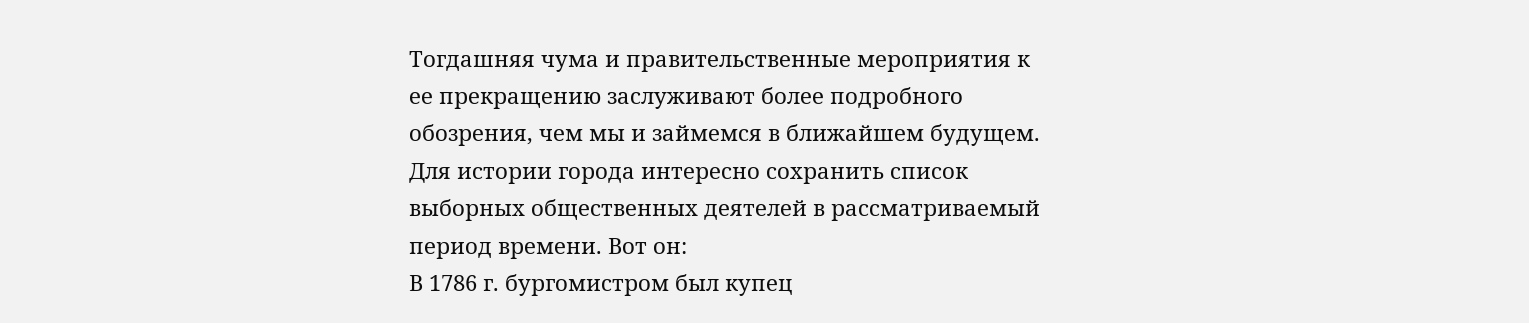Тогдашняя чума и правительственные мероприятия к ее прекращению заслуживают более подробного обозрения, чем мы и займемся в ближайшем будущем.
Для истории города интересно сохранить список выборных общественных деятелей в рассматриваемый период времени. Вот он:
В 1786 г. бургомистром был купец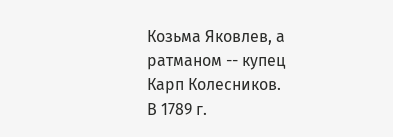Козьма Яковлев, а ратманом -- купец Карп Колесников.
В 1789 г.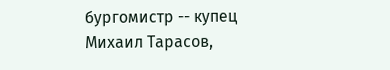бургомистр -- купец Михаил Тарасов,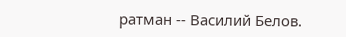ратман -- Василий Белов.